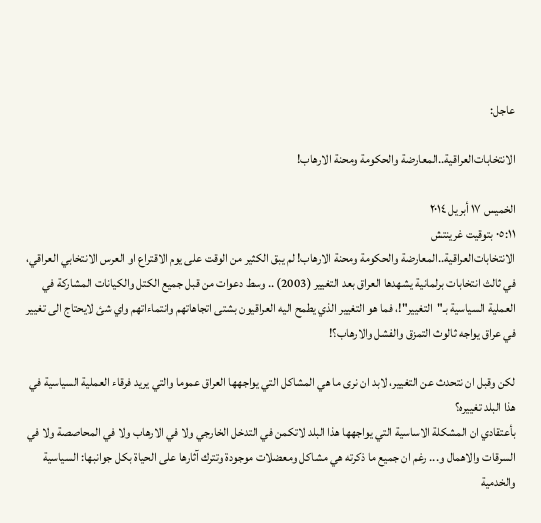عاجل:

الانتخابات‌العراقية..المعارضة والحكومة ومحنة الارهاب!

الخميس ١٧ أبريل ٢٠١٤
٠٥:١١ بتوقيت غرينتش
الانتخابات‌العراقية..المعارضة والحكومة ومحنة الارهاب! لم يبق الكثير من الوقت على يوم الاقتراع او العرس الانتخابي العراقي، في ثالث انتخابات برلمانية يشهدها العراق بعد التغيير (2003) .. وسط دعوات من قبل جميع الكتل والكيانات المشاركة في العملية السياسية بـ"التغيير"!، فما هو التغيير الذي يطمح اليه العراقيون بشتى اتجاهاتهم وانتماءاتهم واي شئ لايحتاج الى تغيير في عراق يواجه ثالوث التمزق والفشل والارهاب؟!

لكن وقبل ان نتحدث عن التغيير، لابد ان نرى ما هي المشاكل التي يواجهها العراق عموما والتي يريد فرقاء العملية السياسية في هذا البلد تغييره؟
بأعتقادي ان المشكلة الاساسية التي يواجهها هذا البلد لاتكمن في التدخل الخارجي ولا في الارهاب ولا في المحاصصة ولا في السرقات والاهمال و... رغم ان جميع ما ذكرته هي مشاكل ومعضلات موجودة وتترك آثارها على الحياة بكل جوانبها: السياسية والخدمية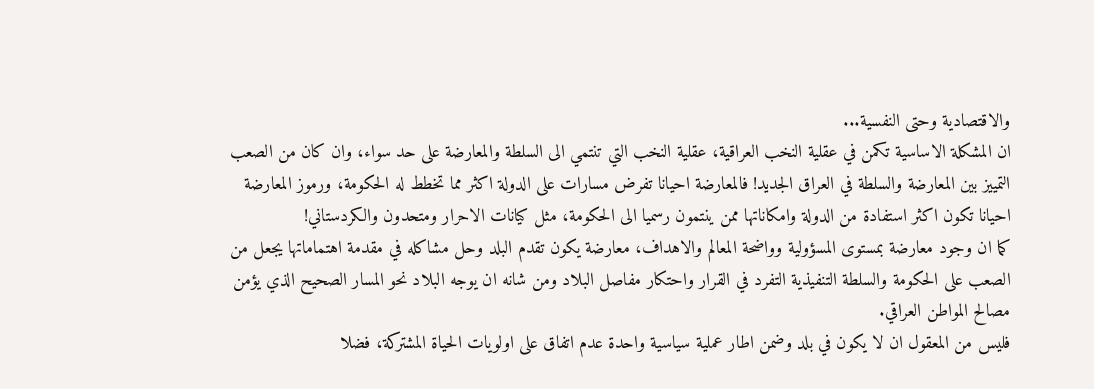والاقتصادية وحتى النفسية...
ان المشكلة الاساسية تكمن في عقلية النخب العراقية، عقلية النخب التي تنتمي الى السلطة والمعارضة على حد سواء، وان كان من الصعب التمييز بين المعارضة والسلطة في العراق الجديد! فالمعارضة احيانا تفرض مسارات على الدولة اكثر مما تخطط له الحكومة، ورموز المعارضة احيانا تكون اكثر استفادة من الدولة وامكاناتها ممن ينتمون رسميا الى الحكومة، مثل كيانات الاحرار ومتحدون والكردستاني!
كما ان وجود معارضة بمستوی المسؤولیة وواضحة المعالم والاهداف، معارضة یكون تقدم البلد وحل مشاكله في مقدمة اهتماماتها یجعل من الصعب علی الحكومة والسلطة التنفیذیة التفرد في القرار واحتكار مفاصل البلاد ومن شانه ان یوجه البلاد نحو المسار الصحیح الذي یؤمن مصالح المواطن العراقي.
فلیس من المعقول ان لا یكون في بلد وضمن اطار عملیة سیاسیة واحدة عدم اتفاق علی اولویات الحیاة المشتركة، فضلا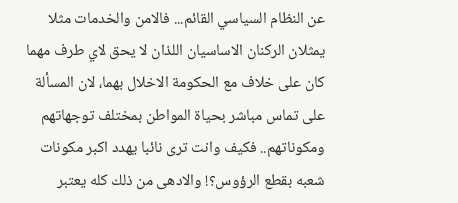عن النظام السیاسي القائم... فالامن والخدمات مثلا یمثلان الركنان الاساسیان اللذان لا یحق لاي طرف مهما كان علی خلاف مع الحكومة الاخلال بهما، لان المسألة على تماس مباشر بحياة المواطن بمختلف توجهاتهم ومكوناتهم.. فكیف وانت تری نائبا یهدد اكبر مكونات شعبه بقطع الرؤوس؟! والادهی من ذلك كله یعتبر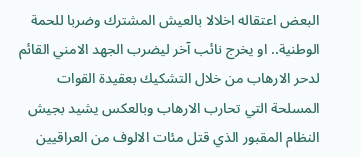البعض اعتقاله اخلالا بالعیش المشترك وضربا للحمة الوطنية.. او یخرج نائب آخر ليضرب الجهد الامني القائم لدحر الارهاب من خلال التشكيك بعقیدة القوات المسلحة التي تحارب الارهاب وبالعكس یشید بجیش النظام المقبور الذي قتل مئات الالوف من العراقیین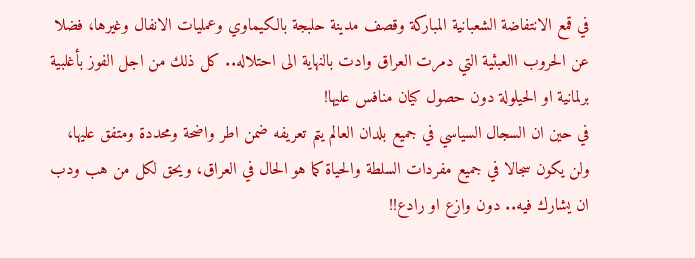في قمع الانتفاضة الشعبانیة المباركة وقصف مدینة حلبجة بالكیماوي وعملیات الانفال وغیرها، فضلا عن الحروب االعبثیة التي دمرت العراق وادت بالنهایة الی احتلاله.. كل ذلك من اجل الفوز بأغلبية برلمانية او الحيلولة دون حصول كيان منافس عليها!
في حین ان السجال السیاسي في جمیع بلدان العالم یتم تعریفه ضمن اطر واضحة ومحددة ومتفق علیها، ولن یكون سجالا في جمیع مفردات السلطة والحیاة كما هو الحال في العراق، ویحق لكل من هب ودب ان یشارك فیه.. دون وازع او رادع!!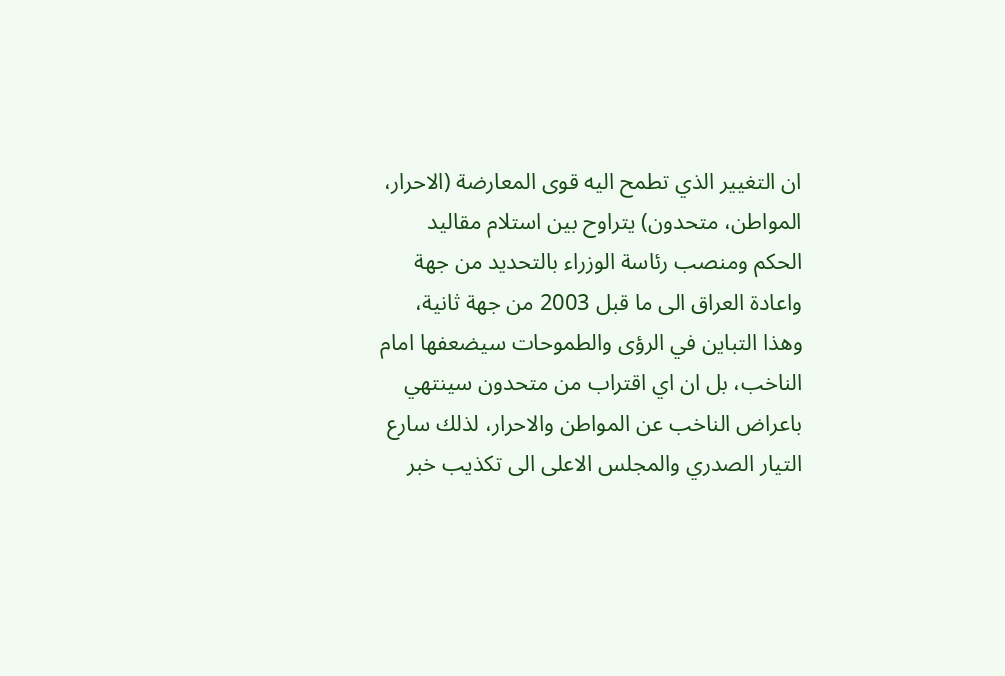ان التغییر الذي تطمح الیه قوی المعارضة (الاحرار، المواطن، متحدون) یتراوح بین استلام مقالید الحكم ومنصب رئاسة الوزراء بالتحدید من جهة واعادة العراق الی ما قبل 2003 من جهة ثانیة، وهذا التباين في الرؤى والطموحات سيضعفها امام الناخب، بل ان اي اقتراب من متحدون سينتهي باعراض الناخب عن المواطن والاحرار، لذلك سارع التيار الصدري والمجلس الاعلى الى تكذيب خبر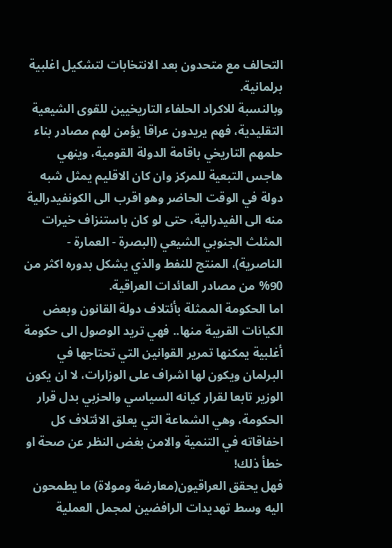التحالف مع متحدون بعد الانتخابات لتشكيل اغلبية برلمانية.
وبالنسبة للاكراد الحلفاء التاریخیین للقوی الشیعیة التقلیدیة، فهم یریدون عراقا یؤمن لهم مصادر بناء حلمهم التاریخي باقامة الدولة القومیة، وينهي هاجس التبعية للمركز وان كان الاقليم يمثل شبه دولة في الوقت الحاضر وهو اقرب الى الكونفيدرالية منه الى الفيدرالية، حتی لو كان باستنزاف خیرات المثلث الجنوبي الشیعي (البصرة - العمارة - الناصریة)، المنتج للنفط والذي يشكل بدوره اكثر من 90% من مصادر العائدات العراقية.
اما الحكومة الممثلة بأئتلاف دولة القانون وبعض الكیانات القریبة منها.. فهي ترید الوصول الی حكومة أغلبیة یمكنها تمریر القوانین التي تحتاجها في البرلمان ویكون لها اشراف علی الوزارات، لا ان یكون الوزیر تابعا لقرار كیانه السیاسي والحزبي بدل قرار الحكومة، وهي الشماعة التي يعلق الائتلاف كل اخفاقاته في التنمية والامن بغض النظر عن صحة او خطأ ذلك!
فهل یحقق العراقیون(معارضة ومولاة) ما یطمحون الیه وسط تهدیدات الرافضين لمجمل العملية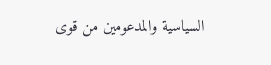السياسية والمدعومين من قوى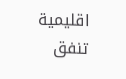اقليمية تنفق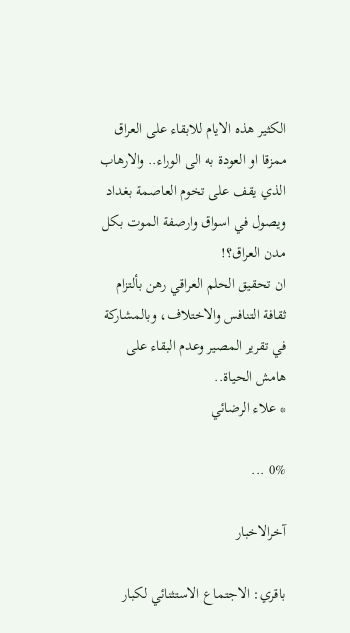الكثير هذه الايام للابقاء على العراق ممزقا او العودة به الى الوراء.. والارهاب الذي یقف علی تخوم العاصمة بغداد ویصول في اسواق وارصفة الموت بكل مدن العراق؟!
ان تحقيق الحلم العراقي رهن بألتزام ثقافة التنافس والاختلاف، وبالمشاركة في تقرير المصير وعدم البقاء على هامش الحياة..
* علاء الرضائي

0% ...

آخرالاخبار

باقري: الاجتماع الاستثنائي لكبار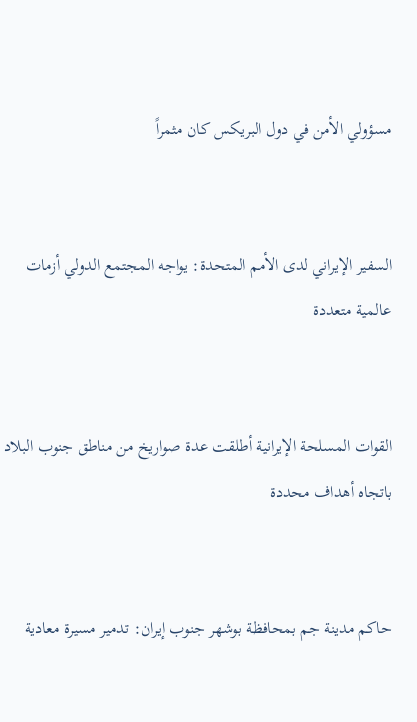مسؤولي الأمن في دول البريكس كان مثمراً


السفير الإيراني لدى الأمم المتحدة: يواجه المجتمع الدولي أزمات عالمية متعددة


القوات المسلحة الإيرانية أطلقت عدة صواريخ من مناطق جنوب البلاد باتجاه أهداف محددة


حاكم مدينة جم بمحافظة بوشهر جنوب إيران: تدمير مسيرة معادية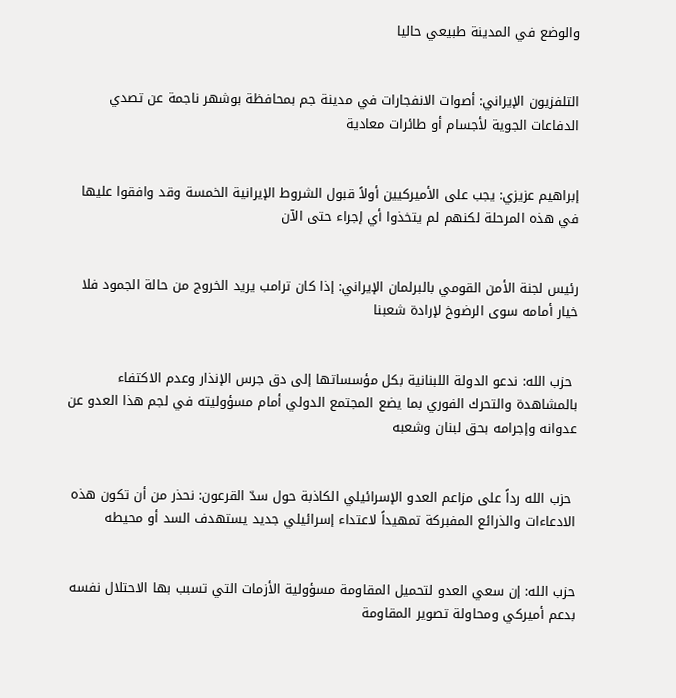والوضع في المدينة طبيعي حاليا


التلفزيون الإيراني: أصوات الانفجارات في مدينة جم بمحافظة بوشهر ناجمة عن تصدي الدفاعات الجوية لأجسام أو طائرات معادية


إبراهيم عزيزي: يجب على الأميركيين أولاً قبول الشروط الإيرانية الخمسة وقد وافقوا عليها في هذه المرحلة لكنهم لم يتخذوا أي إجراء حتى الآن


رئيس لجنة الأمن القومي بالبرلمان الإيراني: إذا كان ترامب يريد الخروج من حالة الجمود فلا خيار أمامه سوى الرضوخ لإرادة شعبنا


 حزب الله: ندعو الدولة اللبنانية بكل مؤسساتها إلى دق جرس الإنذار وعدم الاكتفاء بالمشاهدة والتحرك الفوري بما يضع المجتمع الدولي أمام مسؤوليته في لجم هذا العدو عن عدوانه وإجرامه بحق لبنان وشعبه


 حزب الله رداً على مزاعم العدو الإسرائيلي الكاذبة حول سدّ القرعون: نحذر من أن تكون هذه الادعاءات والذرائع المفبركة تمهيداً لاعتداء إسرائيلي جديد يستهدف السد أو محيطه


حزب الله: إن سعي العدو لتحميل المقاومة مسؤولية الأزمات التي تسبب بها الاحتلال نفسه بدعم أميركي ومحاولة تصوير المقاومة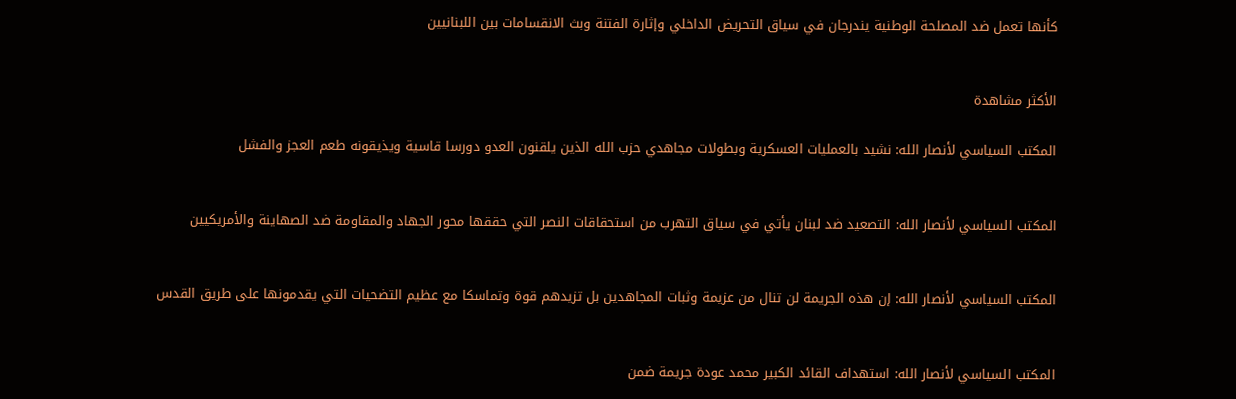كأنها تعمل ضد المصلحة الوطنية يندرجان في سياق التحريض الداخلي وإثارة الفتنة وبث الانقسامات بين اللبنانيين


الأكثر مشاهدة

المكتب السياسي لأنصار الله: نشيد بالعمليات العسكرية وبطولات مجاهدي حزب الله الذين يلقنون العدو دورسا قاسية ويذيقونه طعم العجز والفشل


المكتب السياسي لأنصار الله: التصعيد ضد لبنان يأتي في سياق التهرب من استحقاقات النصر التي حققها محور الجهاد والمقاومة ضد الصهاينة والأمريكيين


المكتب السياسي لأنصار الله: إن هذه الجريمة لن تنال من عزيمة وثبات المجاهدين بل تزيدهم قوة وتماسكا مع عظيم التضحيات التي يقدمونها على طريق القدس


المكتب السياسي لأنصار الله: استهداف القائد الكبير محمد عودة جريمة ضمن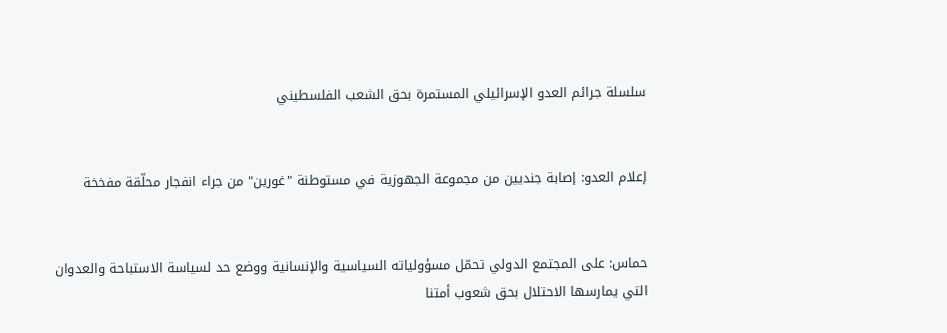سلسلة جرائم العدو الإسرائيلي المستمرة بحق الشعب الفلسطيني


إعلام العدو: إصابة جنديين من مجموعة الجهوزية في مستوطنة "غورين" من جراء انفجار محلّقة مفخخة


حماس: على المجتمع الدولي تحمّل مسؤولياته السياسية والإنسانية ووضع حد لسياسة الاستباحة والعدوان التي يمارسها الاحتلال بحق شعوب أمتنا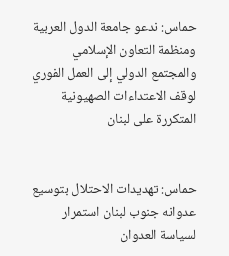حماس: ندعو جامعة الدول العربية ومنظمة التعاون الإسلامي والمجتمع الدولي إلى العمل الفوري لوقف الاعتداءات الصهيونية المتكررة على لبنان


حماس: تهديدات الاحتلال بتوسيع عدوانه جنوب لبنان استمرار لسياسة العدوان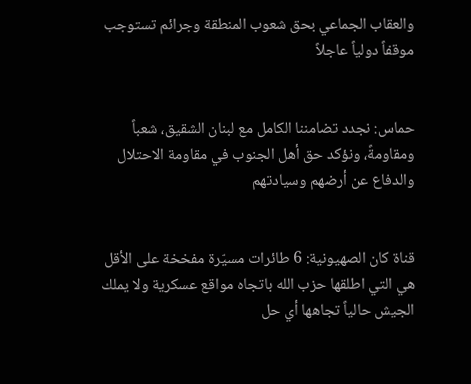والعقاب الجماعي بحق شعوب المنطقة وجرائم تستوجب موقفاً دولياً عاجلاً


حماس: نجدد تضامننا الكامل مع لبنان الشقيق، شعباً ومقاومةً، ونؤكد حق أهل الجنوب في مقاومة الاحتلال والدفاع عن أرضهم وسيادتهم


قناة كان الصهيونية: 6 طائرات مسيّرة مفخخة على الأقل هي التي اطلقها حزب الله باتجاه مواقع عسكرية ولا يملك الجيش حالياً تجاهها أي حل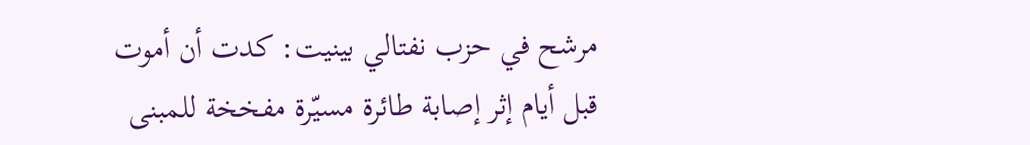مرشح في حزب نفتالي بينيت: كدت أن أموت قبل أيام إثر إصابة طائرة مسيّرة مفخخة للمبنى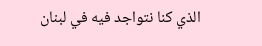الذي كنا نتواجد فيه في لبنان